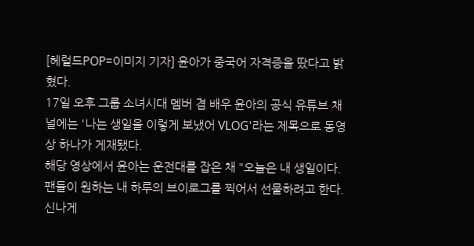[헤럴드POP=이미지 기자] 윤아가 중국어 자격증을 땄다고 밝혔다.
17일 오후 그룹 소녀시대 멤버 겸 배우 윤아의 공식 유튜브 채널에는 '나는 생일을 이렇게 보냈어 VLOG'라는 제목으로 동영상 하나가 게재됐다.
해당 영상에서 윤아는 운전대를 잡은 채 "오늘은 내 생일이다. 팬들이 원하는 내 하루의 브이로그를 찍어서 선물하려고 한다. 신나게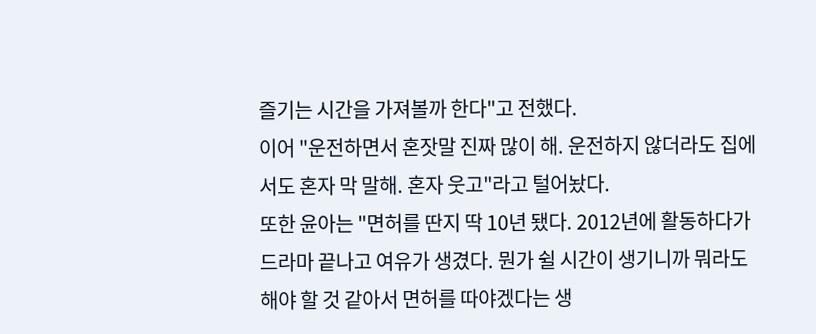즐기는 시간을 가져볼까 한다"고 전했다.
이어 "운전하면서 혼잣말 진짜 많이 해. 운전하지 않더라도 집에서도 혼자 막 말해. 혼자 웃고"라고 털어놨다.
또한 윤아는 "면허를 딴지 딱 10년 됐다. 2012년에 활동하다가 드라마 끝나고 여유가 생겼다. 뭔가 쉴 시간이 생기니까 뭐라도 해야 할 것 같아서 면허를 따야겠다는 생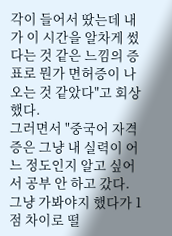각이 들어서 땄는데 내가 이 시간을 알차게 썼다는 것 같은 느낌의 증표로 뭔가 면허증이 나오는 것 같았다"고 회상했다.
그러면서 "중국어 자격증은 그냥 내 실력이 어느 정도인지 알고 싶어서 공부 안 하고 갔다. 그냥 가봐야지 했다가 1점 차이로 떨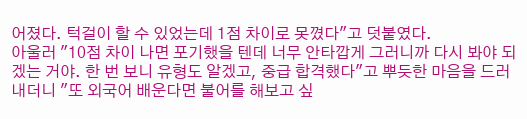어졌다. 턱걸이 할 수 있었는데 1점 차이로 못꼈다"고 덧붙였다.
아울러 "10점 차이 나면 포기했을 텐데 너무 안타깝게 그러니까 다시 봐야 되겠는 거야. 한 번 보니 유형도 알겠고, 중급 합격했다"고 뿌듯한 마음을 드러내더니 "또 외국어 배운다면 불어를 해보고 싶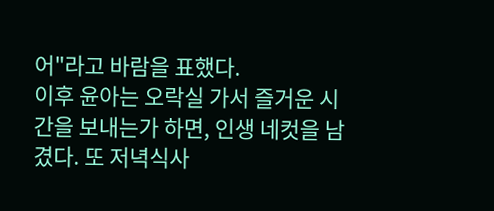어"라고 바람을 표했다.
이후 윤아는 오락실 가서 즐거운 시간을 보내는가 하면, 인생 네컷을 남겼다. 또 저녁식사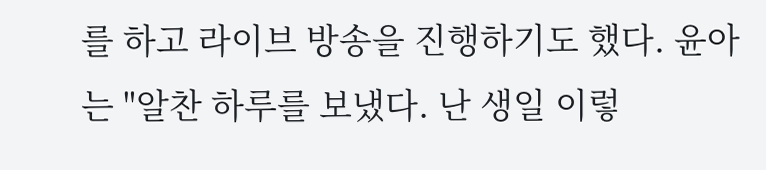를 하고 라이브 방송을 진행하기도 했다. 윤아는 "알찬 하루를 보냈다. 난 생일 이렇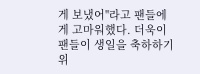게 보냈어"라고 팬들에게 고마워했다. 더욱이 팬들이 생일을 축하하기 위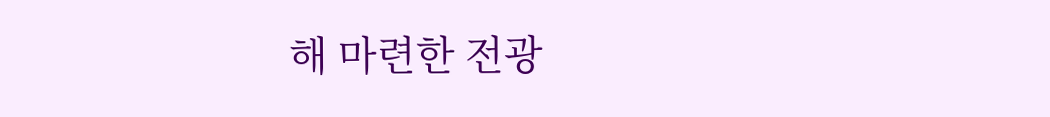해 마련한 전광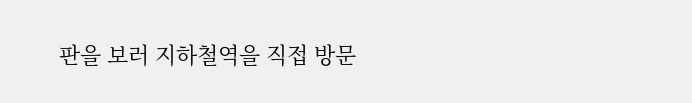판을 보러 지하철역을 직접 방문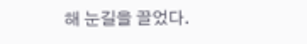해 눈길을 끌었다.